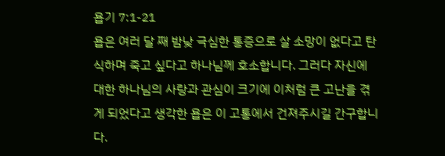욥기 7:1-21
욥은 여러 달 째 밤낮 극심한 통증으로 살 소망이 없다고 탄식하며 죽고 싶다고 하나님께 호소합니다. 그러다 자신에 대한 하나님의 사랑과 관심이 크기에 이처럼 큰 고난을 겪게 되었다고 생각한 욥은 이 고통에서 건져주시길 간구합니다.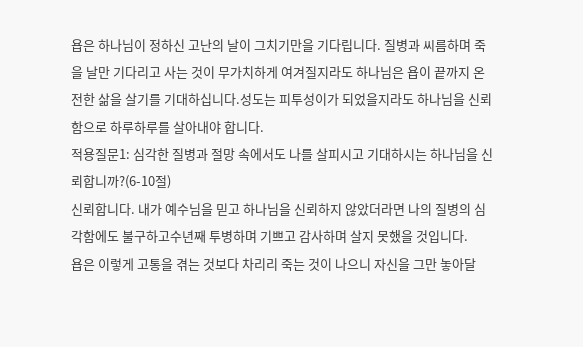욥은 하나님이 정하신 고난의 날이 그치기만을 기다립니다. 질병과 씨름하며 죽을 날만 기다리고 사는 것이 무가치하게 여겨질지라도 하나님은 욥이 끝까지 온전한 삶을 살기를 기대하십니다.성도는 피투성이가 되었을지라도 하나님을 신뢰함으로 하루하루를 살아내야 합니다.
적용질문1: 심각한 질병과 절망 속에서도 나를 살피시고 기대하시는 하나님을 신뢰합니까?(6-10절)
신뢰합니다. 내가 예수님을 믿고 하나님을 신뢰하지 않았더라면 나의 질병의 심각함에도 불구하고수년째 투병하며 기쁘고 감사하며 살지 못했을 것입니다.
욥은 이렇게 고통을 겪는 것보다 차리리 죽는 것이 나으니 자신을 그만 놓아달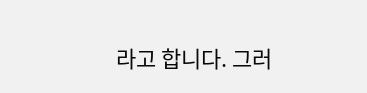라고 합니다. 그러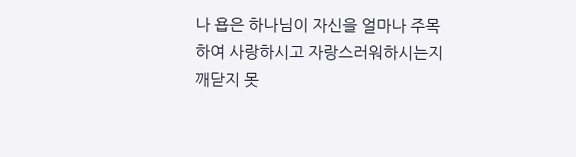나 욥은 하나님이 자신을 얼마나 주목하여 사랑하시고 자랑스러워하시는지 깨닫지 못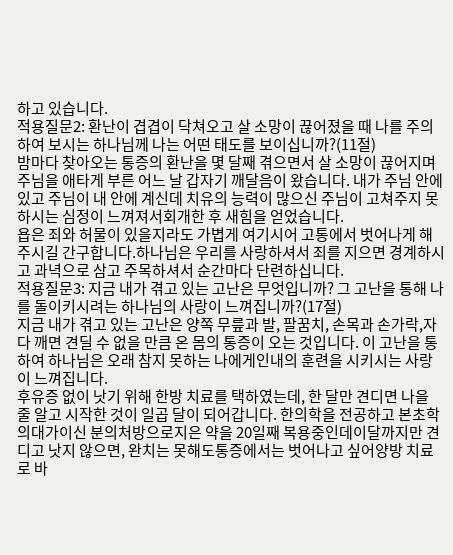하고 있습니다.
적용질문2: 환난이 겹겹이 닥쳐오고 살 소망이 끊어졌을 때 나를 주의하여 보시는 하나님께 나는 어떤 태도를 보이십니까?(11절)
밤마다 찾아오는 통증의 환난을 몇 달째 겪으면서 살 소망이 끊어지며 주님을 애타게 부른 어느 날 갑자기 깨달음이 왔습니다. 내가 주님 안에 있고 주님이 내 안에 계신데 치유의 능력이 많으신 주님이 고쳐주지 못하시는 심정이 느껴져서회개한 후 새힘을 얻었습니다.
욥은 죄와 허물이 있을지라도 가볍게 여기시어 고통에서 벗어나게 해주시길 간구합니다.하나님은 우리를 사랑하셔서 죄를 지으면 경계하시고 과녁으로 삼고 주목하셔서 순간마다 단련하십니다.
적용질문3: 지금 내가 겪고 있는 고난은 무엇입니까? 그 고난을 통해 나를 돌이키시려는 하나님의 사랑이 느껴집니까?(17절)
지금 내가 겪고 있는 고난은 양쪽 무릎과 발, 팔꿈치, 손목과 손가락,자다 깨면 견딜 수 없을 만큼 온 몸의 통증이 오는 것입니다. 이 고난을 통하여 하나님은 오래 참지 못하는 나에게인내의 훈련을 시키시는 사랑이 느껴집니다.
후유증 없이 낫기 위해 한방 치료를 택하였는데, 한 달만 견디면 나을 줄 알고 시작한 것이 일곱 달이 되어갑니다. 한의학을 전공하고 본초학의대가이신 분의처방으로지은 약을 20일째 복용중인데이달까지만 견디고 낫지 않으면, 완치는 못해도통증에서는 벗어나고 싶어양방 치료로 바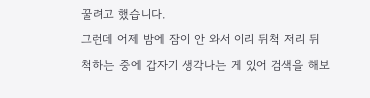꿀려고 했습니다.
그런데 어제 밤에 잠이 안 와서 이리 뒤척 저리 뒤척하는 중에 갑자기 생각나는 게 있어 검색을 해보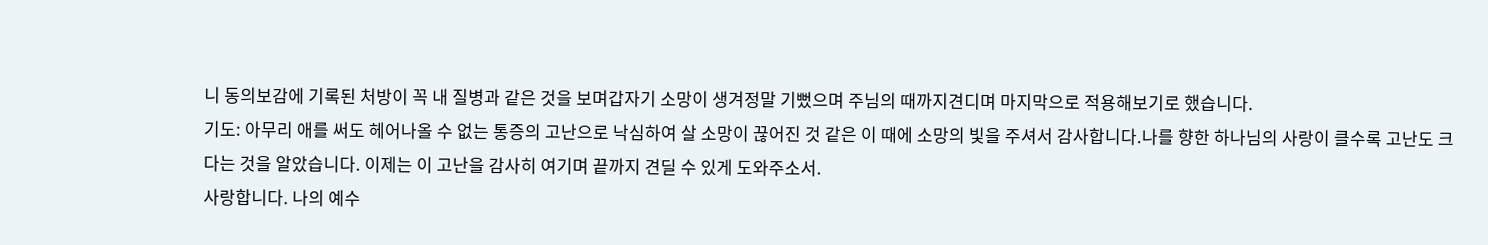니 동의보감에 기록된 처방이 꼭 내 질병과 같은 것을 보며갑자기 소망이 생겨정말 기뻤으며 주님의 때까지견디며 마지막으로 적용해보기로 했습니다.
기도: 아무리 애를 써도 헤어나올 수 없는 통증의 고난으로 낙심하여 살 소망이 끊어진 것 같은 이 때에 소망의 빛을 주셔서 감사합니다.나를 향한 하나님의 사랑이 클수록 고난도 크다는 것을 알았습니다. 이제는 이 고난을 감사히 여기며 끝까지 견딜 수 있게 도와주소서.
사랑합니다. 나의 예수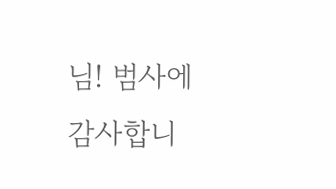님! 범사에 감사합니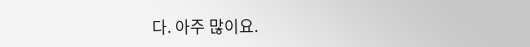다. 아주 많이요.